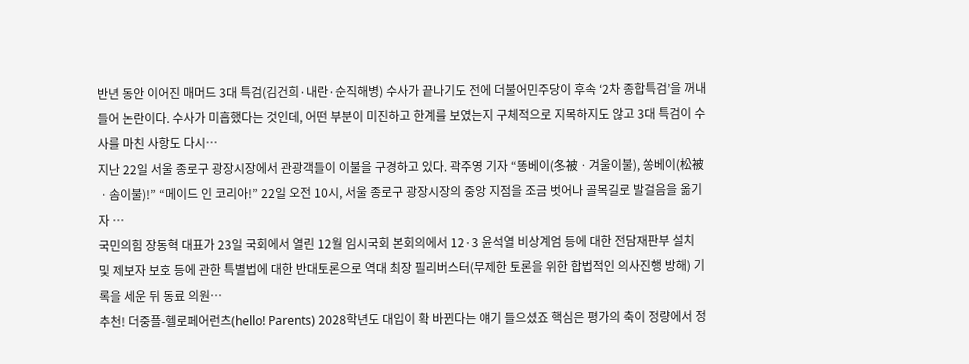반년 동안 이어진 매머드 3대 특검(김건희·내란·순직해병) 수사가 끝나기도 전에 더불어민주당이 후속 ‘2차 종합특검’을 꺼내 들어 논란이다. 수사가 미흡했다는 것인데, 어떤 부분이 미진하고 한계를 보였는지 구체적으로 지목하지도 않고 3대 특검이 수사를 마친 사항도 다시…
지난 22일 서울 종로구 광장시장에서 관광객들이 이불을 구경하고 있다. 곽주영 기자 “똥베이(冬被ㆍ겨울이불), 쏭베이(松被ㆍ솜이불)!” “메이드 인 코리아!” 22일 오전 10시, 서울 종로구 광장시장의 중앙 지점을 조금 벗어나 골목길로 발걸음을 옮기자 …
국민의힘 장동혁 대표가 23일 국회에서 열린 12월 임시국회 본회의에서 12·3 윤석열 비상계엄 등에 대한 전담재판부 설치 및 제보자 보호 등에 관한 특별법에 대한 반대토론으로 역대 최장 필리버스터(무제한 토론을 위한 합법적인 의사진행 방해) 기록을 세운 뒤 동료 의원…
추천! 더중플-헬로페어런츠(hello! Parents) 2028학년도 대입이 확 바뀐다는 얘기 들으셨죠 핵심은 평가의 축이 정량에서 정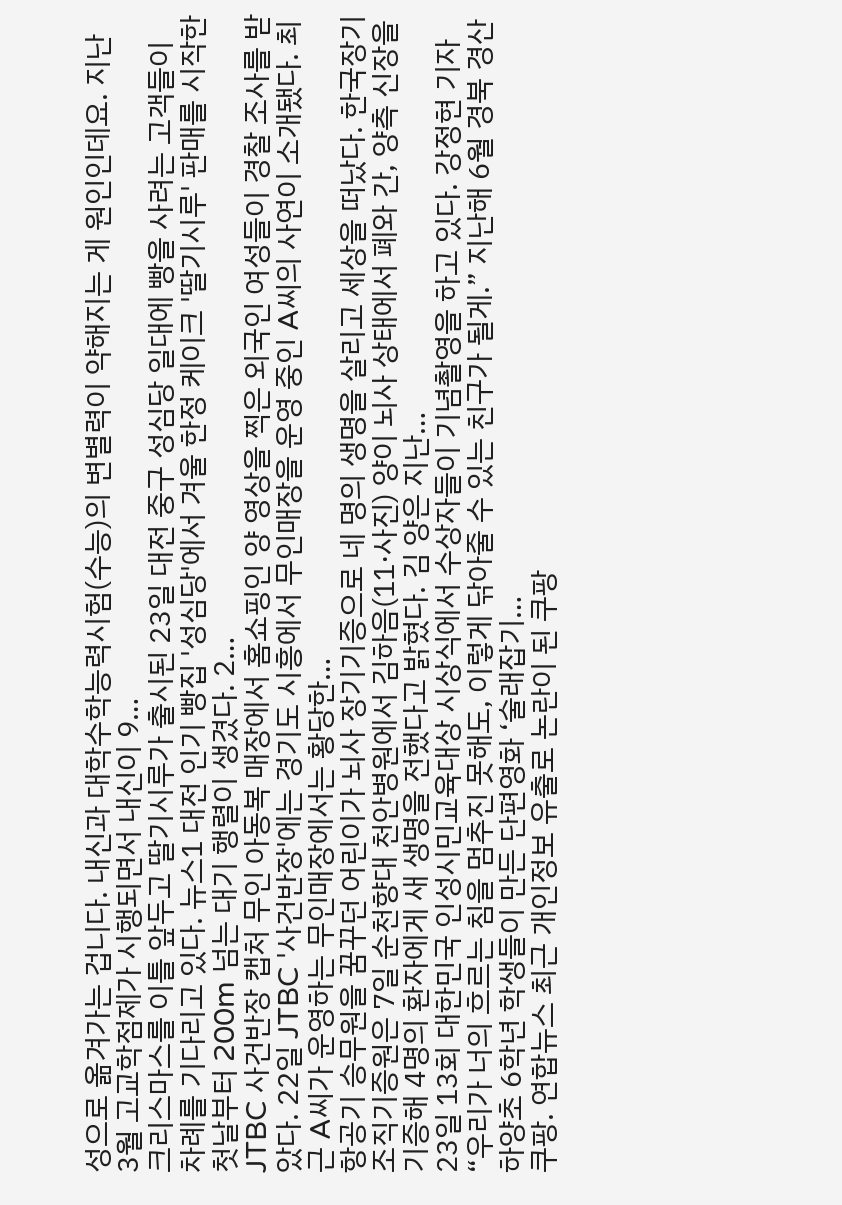성으로 옮겨가는 겁니다. 내신과 대학수학능력시험(수능)의 변별력이 약해지는 게 원인인데요. 지난 3월 고교학점제가 시행되면서 내신이 9…
크리스마스를 이틀 앞두고 딸기시루가 출시된 23일 대전 중구 성심당 일대에 빵을 사려는 고객들이 차례를 기다리고 있다. 뉴스1 대전 인기 빵집 '성심당'에서 겨울 한정 케이크 '딸기시루' 판매를 시작한 첫날부터 200m 넘는 대기 행렬이 생겼다. 2…
JTBC 사건반장 캡처 무인 아동복 매장에서 홈쇼핑인 양 영상을 찍은 외국인 여성들이 경찰 조사를 받았다. 22일 JTBC '사건반장'에는 경기도 시흥에서 무인매장을 운영 중인 A씨의 사연이 소개됐다. 최근 A씨가 운영하는 무인매장에서는 황당한…
항공기 승무원을 꿈꾸던 어린이가 뇌사 장기기증으로 네 명의 생명을 살리고 세상을 떠났다. 한국장기조직기증원은 7일 순천향대 천안병원에서 김하음(11·사진) 양이 뇌사 상태에서 폐와 간, 양측 신장을 기증해 4명의 환자에게 새 생명을 전했다고 밝혔다. 김 양은 지난…
23일 13회 대한민국 인성시민교육대상 시상식에서 수상자들이 기념촬영을 하고 있다. 강정현 기자 “우리가 너의 흐르는 침을 멈추진 못해도, 이렇게 닦아줄 수 있는 친구가 될게.” 지난해 6월 경북 경산 하양초 6학년 학생들이 만든 단편영화 ‘술래잡기…
쿠팡. 연합뉴스 최근 개인정보 유출로 논란이 된 쿠팡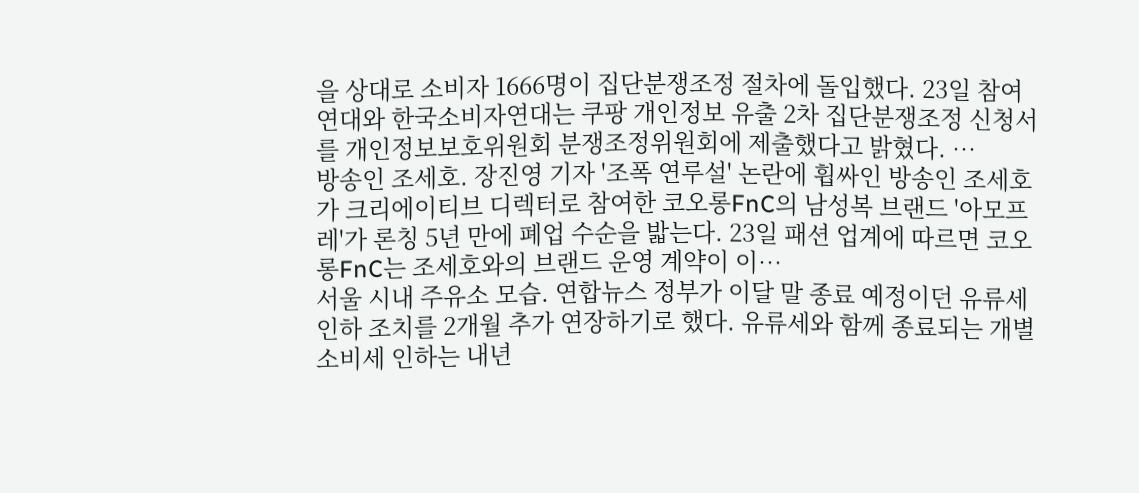을 상대로 소비자 1666명이 집단분쟁조정 절차에 돌입했다. 23일 참여연대와 한국소비자연대는 쿠팡 개인정보 유출 2차 집단분쟁조정 신청서를 개인정보보호위원회 분쟁조정위원회에 제출했다고 밝혔다. …
방송인 조세호. 장진영 기자 '조폭 연루설' 논란에 휩싸인 방송인 조세호가 크리에이티브 디렉터로 참여한 코오롱FnC의 남성복 브랜드 '아모프레'가 론칭 5년 만에 폐업 수순을 밟는다. 23일 패션 업계에 따르면 코오롱FnC는 조세호와의 브랜드 운영 계약이 이…
서울 시내 주유소 모습. 연합뉴스 정부가 이달 말 종료 예정이던 유류세 인하 조치를 2개월 추가 연장하기로 했다. 유류세와 함께 종료되는 개별소비세 인하는 내년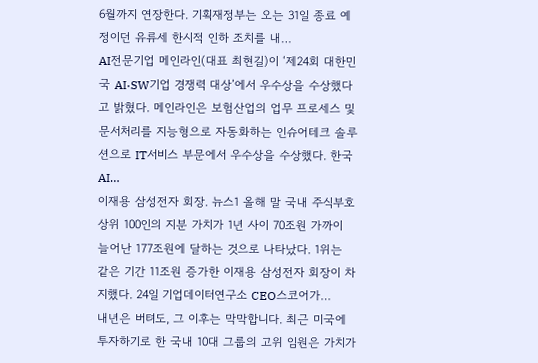6월까지 연장한다. 기획재정부는 오는 31일 종료 예정이던 유류세 한시적 인하 조치를 내…
AI전문기업 메인라인(대표 최현길)이 ‘제24회 대한민국 AI·SW기업 경쟁력 대상’에서 우수상을 수상했다고 밝혔다. 메인라인은 보험산업의 업무 프로세스 및 문서처리를 지능형으로 자동화하는 인슈어테크 솔루션으로 IT서비스 부문에서 우수상을 수상했다. 한국AI…
이재용 삼성전자 회장. 뉴스1 올해 말 국내 주식부호 상위 100인의 지분 가치가 1년 사이 70조원 가까이 늘어난 177조원에 달하는 것으로 나타났다. 1위는 같은 기간 11조원 증가한 이재용 삼성전자 회장이 차지했다. 24일 기업데이터연구소 CEO스코어가…
내년은 버텨도, 그 이후는 막막합니다. 최근 미국에 투자하기로 한 국내 10대 그룹의 고위 임원은 가치가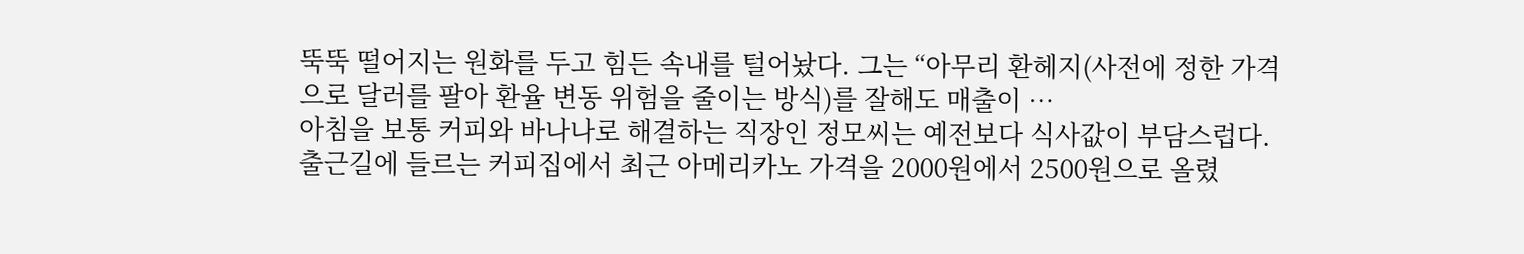뚝뚝 떨어지는 원화를 두고 힘든 속내를 털어놨다. 그는 “아무리 환헤지(사전에 정한 가격으로 달러를 팔아 환율 변동 위험을 줄이는 방식)를 잘해도 매출이 …
아침을 보통 커피와 바나나로 해결하는 직장인 정모씨는 예전보다 식사값이 부담스럽다. 출근길에 들르는 커피집에서 최근 아메리카노 가격을 2000원에서 2500원으로 올렸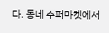다. 동네 수퍼마켓에서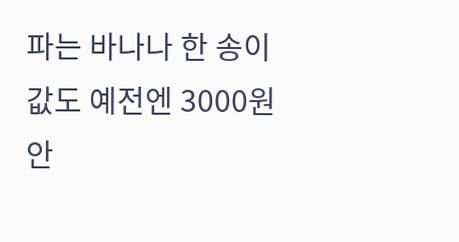파는 바나나 한 송이 값도 예전엔 3000원 안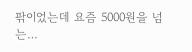팎이었는데 요즘 5000원을 넘는…